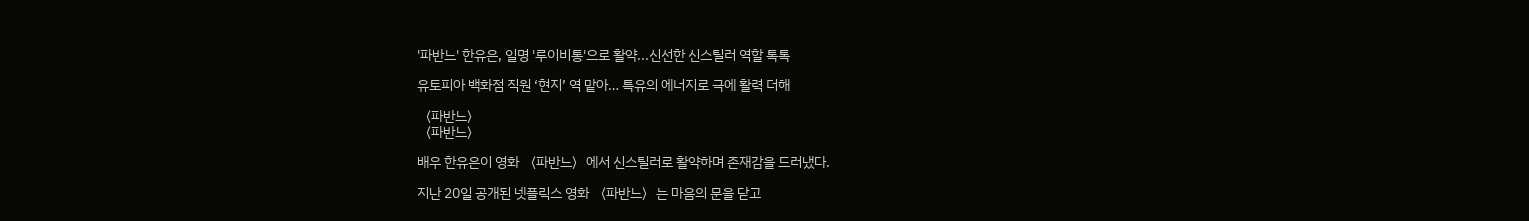'파반느' 한유은, 일명 '루이비통'으로 활약...신선한 신스틸러 역할 톡톡

유토피아 백화점 직원 ‘현지’ 역 맡아… 특유의 에너지로 극에 활력 더해

〈파반느〉
〈파반느〉

배우 한유은이 영화 〈파반느〉에서 신스틸러로 활약하며 존재감을 드러냈다.

지난 20일 공개된 넷플릭스 영화 〈파반느〉는 마음의 문을 닫고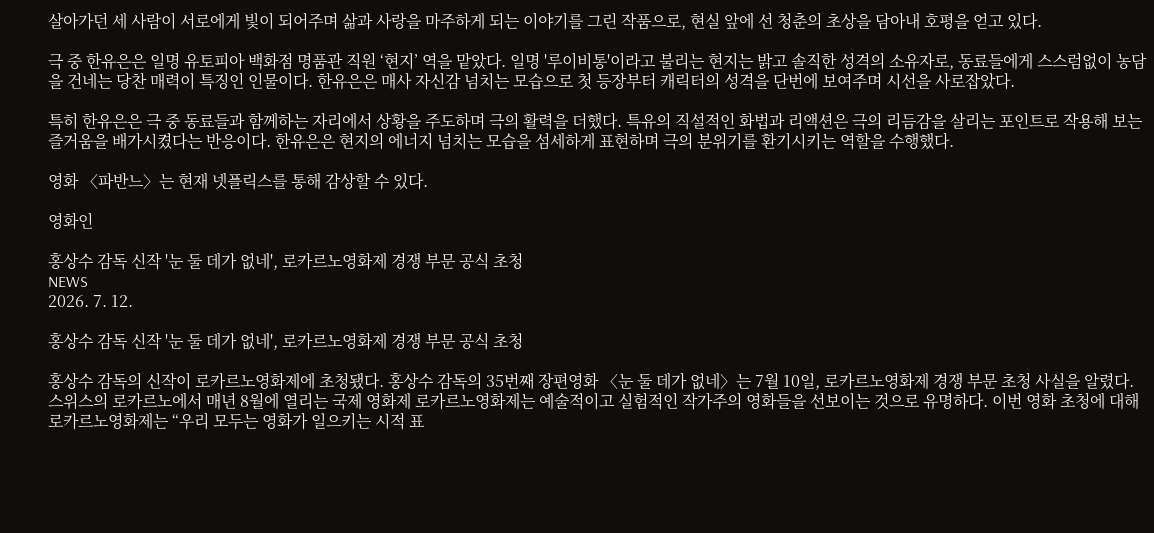살아가던 세 사람이 서로에게 빛이 되어주며 삶과 사랑을 마주하게 되는 이야기를 그린 작품으로, 현실 앞에 선 청춘의 초상을 담아내 호평을 얻고 있다.

극 중 한유은은 일명 유토피아 백화점 명품관 직원 ‘현지’ 역을 맡았다. 일명 '루이비통'이라고 불리는 현지는 밝고 솔직한 성격의 소유자로, 동료들에게 스스럼없이 농담을 건네는 당찬 매력이 특징인 인물이다. 한유은은 매사 자신감 넘치는 모습으로 첫 등장부터 캐릭터의 성격을 단번에 보여주며 시선을 사로잡았다.

특히 한유은은 극 중 동료들과 함께하는 자리에서 상황을 주도하며 극의 활력을 더했다. 특유의 직설적인 화법과 리액션은 극의 리듬감을 살리는 포인트로 작용해 보는 즐거움을 배가시켰다는 반응이다. 한유은은 현지의 에너지 넘치는 모습을 섬세하게 표현하며 극의 분위기를 환기시키는 역할을 수행했다.

영화 〈파반느〉는 현재 넷플릭스를 통해 감상할 수 있다.

영화인

홍상수 감독 신작 '눈 둘 데가 없네', 로카르노영화제 경쟁 부문 공식 초청
NEWS
2026. 7. 12.

홍상수 감독 신작 '눈 둘 데가 없네', 로카르노영화제 경쟁 부문 공식 초청

홍상수 감독의 신작이 로카르노영화제에 초청됐다. 홍상수 감독의 35번째 장편영화 〈눈 둘 데가 없네〉는 7월 10일, 로카르노영화제 경쟁 부문 초청 사실을 알렸다. 스위스의 로카르노에서 매년 8월에 열리는 국제 영화제 로카르노영화제는 예술적이고 실험적인 작가주의 영화들을 선보이는 것으로 유명하다. 이번 영화 초청에 대해 로카르노영화제는 “우리 모두는 영화가 일으키는 시적 표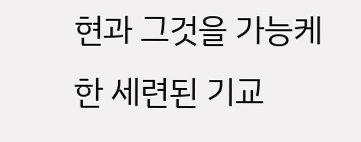현과 그것을 가능케 한 세련된 기교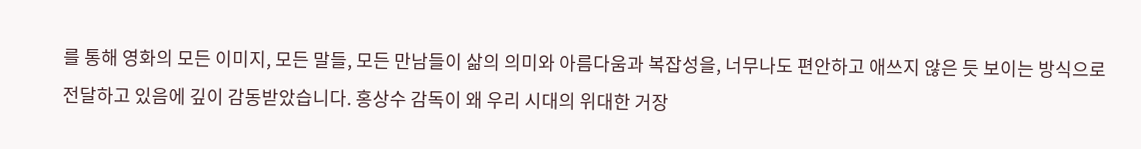를 통해 영화의 모든 이미지, 모든 말들, 모든 만남들이 삶의 의미와 아름다움과 복잡성을, 너무나도 편안하고 애쓰지 않은 듯 보이는 방식으로 전달하고 있음에 깊이 감동받았습니다. 홍상수 감독이 왜 우리 시대의 위대한 거장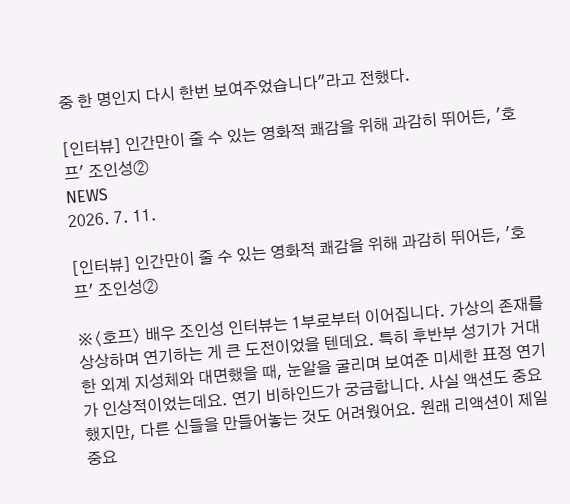중 한 명인지 다시 한번 보여주었습니다"라고 전했다.

[인터뷰] 인간만이 줄 수 있는 영화적 쾌감을 위해 과감히 뛰어든, '호프' 조인성②
NEWS
2026. 7. 11.

[인터뷰] 인간만이 줄 수 있는 영화적 쾌감을 위해 과감히 뛰어든, '호프' 조인성②

※〈호프〉 배우 조인성 인터뷰는 1부로부터 이어집니다. 가상의 존재를 상상하며 연기하는 게 큰 도전이었을 텐데요. 특히 후반부 성기가 거대한 외계 지성체와 대면했을 때, 눈알을 굴리며 보여준 미세한 표정 연기가 인상적이었는데요. 연기 비하인드가 궁금합니다. 사실 액션도 중요했지만, 다른 신들을 만들어놓는 것도 어려웠어요. 원래 리액션이 제일 중요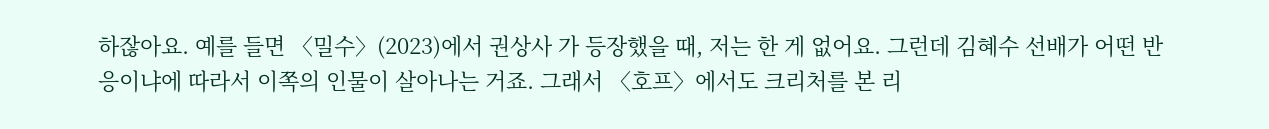하잖아요. 예를 들면 〈밀수〉(2023)에서 권상사 가 등장했을 때, 저는 한 게 없어요. 그런데 김혜수 선배가 어떤 반응이냐에 따라서 이쪽의 인물이 살아나는 거죠. 그래서 〈호프〉에서도 크리처를 본 리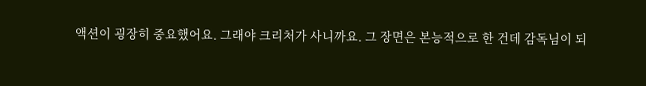액션이 굉장히 중요했어요. 그래야 크리처가 사니까요. 그 장면은 본능적으로 한 건데 감독님이 되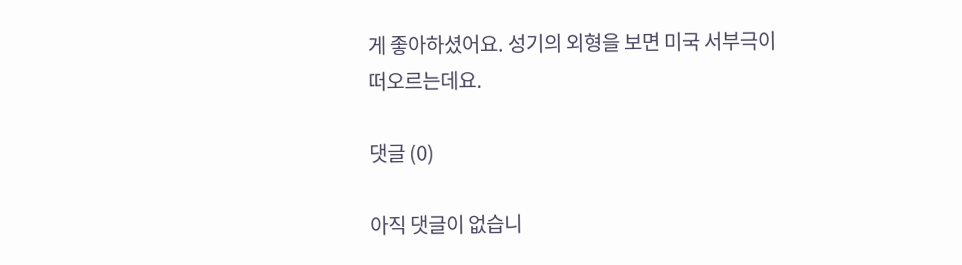게 좋아하셨어요. 성기의 외형을 보면 미국 서부극이 떠오르는데요.

댓글 (0)

아직 댓글이 없습니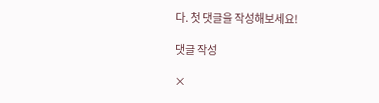다. 첫 댓글을 작성해보세요!

댓글 작성

×